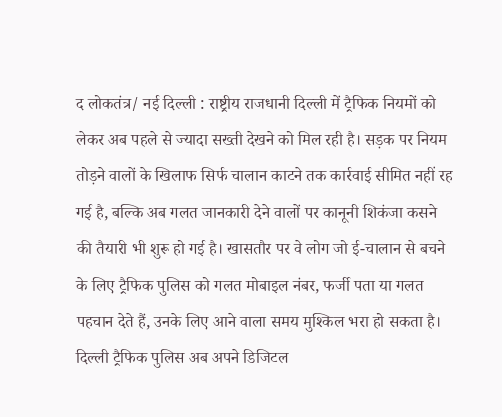द लोकतंत्र/ नई दिल्ली : राष्ट्रीय राजधानी दिल्ली में ट्रैफिक नियमों को लेकर अब पहले से ज्यादा सख्ती देखने को मिल रही है। सड़क पर नियम तोड़ने वालों के खिलाफ सिर्फ चालान काटने तक कार्रवाई सीमित नहीं रह गई है, बल्कि अब गलत जानकारी देने वालों पर कानूनी शिकंजा कसने की तैयारी भी शुरू हो गई है। खासतौर पर वे लोग जो ई-चालान से बचने के लिए ट्रैफिक पुलिस को गलत मोबाइल नंबर, फर्जी पता या गलत पहचान देते हैं, उनके लिए आने वाला समय मुश्किल भरा हो सकता है।
दिल्ली ट्रैफिक पुलिस अब अपने डिजिटल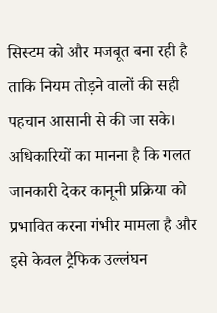सिस्टम को और मजबूत बना रही है ताकि नियम तोड़ने वालों की सही पहचान आसानी से की जा सके। अधिकारियों का मानना है कि गलत जानकारी देकर कानूनी प्रक्रिया को प्रभावित करना गंभीर मामला है और इसे केवल ट्रैफिक उल्लंघन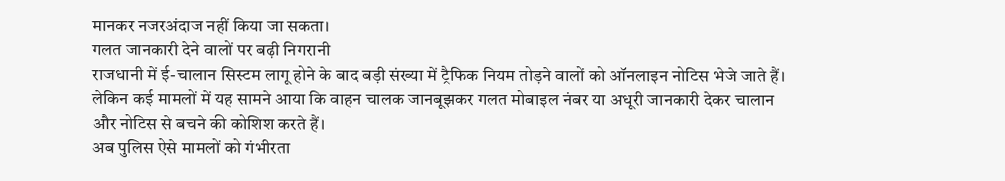मानकर नजरअंदाज नहीं किया जा सकता।
गलत जानकारी देने वालों पर बढ़ी निगरानी
राजधानी में ई-चालान सिस्टम लागू होने के बाद बड़ी संख्या में ट्रैफिक नियम तोड़ने वालों को ऑनलाइन नोटिस भेजे जाते हैं। लेकिन कई मामलों में यह सामने आया कि वाहन चालक जानबूझकर गलत मोबाइल नंबर या अधूरी जानकारी देकर चालान और नोटिस से बचने की कोशिश करते हैं।
अब पुलिस ऐसे मामलों को गंभीरता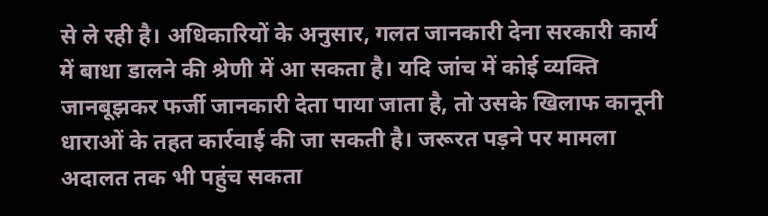से ले रही है। अधिकारियों के अनुसार, गलत जानकारी देना सरकारी कार्य में बाधा डालने की श्रेणी में आ सकता है। यदि जांच में कोई व्यक्ति जानबूझकर फर्जी जानकारी देता पाया जाता है, तो उसके खिलाफ कानूनी धाराओं के तहत कार्रवाई की जा सकती है। जरूरत पड़ने पर मामला अदालत तक भी पहुंच सकता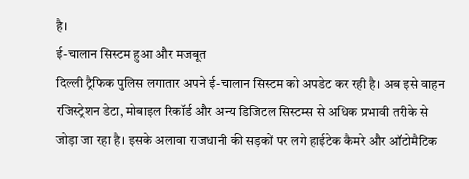है।
ई-चालान सिस्टम हुआ और मजबूत
दिल्ली ट्रैफिक पुलिस लगातार अपने ई-चालान सिस्टम को अपडेट कर रही है। अब इसे वाहन रजिस्ट्रेशन डेटा, मोबाइल रिकॉर्ड और अन्य डिजिटल सिस्टम्स से अधिक प्रभावी तरीके से जोड़ा जा रहा है। इसके अलावा राजधानी की सड़कों पर लगे हाईटेक कैमरे और ऑटोमैटिक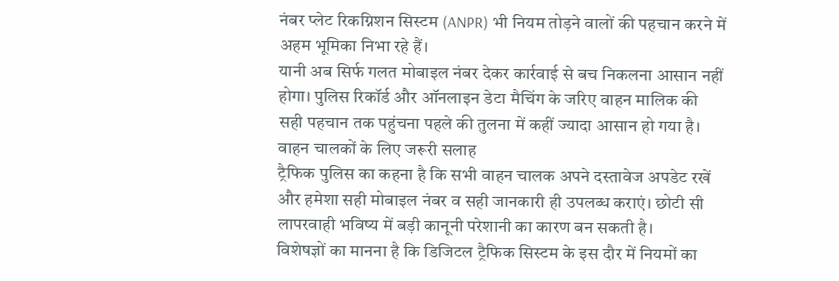नंबर प्लेट रिकग्निशन सिस्टम (ANPR) भी नियम तोड़ने वालों की पहचान करने में अहम भूमिका निभा रहे हैं।
यानी अब सिर्फ गलत मोबाइल नंबर देकर कार्रवाई से बच निकलना आसान नहीं होगा। पुलिस रिकॉर्ड और ऑनलाइन डेटा मैचिंग के जरिए वाहन मालिक की सही पहचान तक पहुंचना पहले की तुलना में कहीं ज्यादा आसान हो गया है।
वाहन चालकों के लिए जरूरी सलाह
ट्रैफिक पुलिस का कहना है कि सभी वाहन चालक अपने दस्तावेज अपडेट रखें और हमेशा सही मोबाइल नंबर व सही जानकारी ही उपलब्ध कराएं। छोटी सी लापरवाही भविष्य में बड़ी कानूनी परेशानी का कारण बन सकती है।
विशेषज्ञों का मानना है कि डिजिटल ट्रैफिक सिस्टम के इस दौर में नियमों का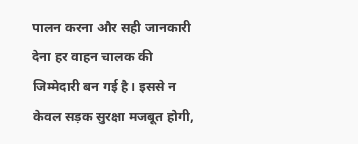पालन करना और सही जानकारी देना हर वाहन चालक की जिम्मेदारी बन गई है। इससे न केवल सड़क सुरक्षा मजबूत होगी,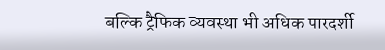बल्कि ट्रैफिक व्यवस्था भी अधिक पारदर्शी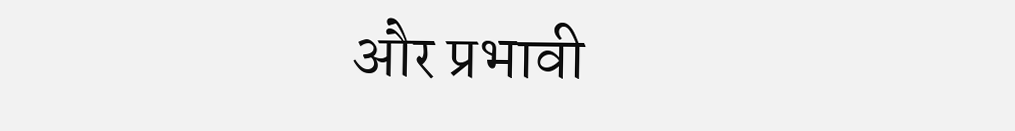और प्रभावी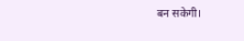बन सकेगी।